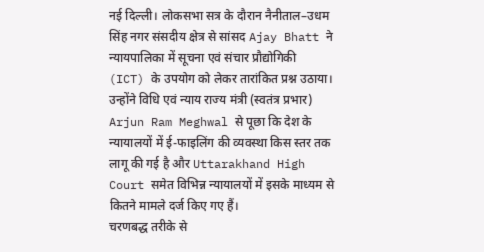नई दिल्ली। लोकसभा सत्र के दौरान नैनीताल–उधम सिंह नगर संसदीय क्षेत्र से सांसद Ajay Bhatt ने न्यायपालिका में सूचना एवं संचार प्रौद्योगिकी (ICT) के उपयोग को लेकर तारांकित प्रश्न उठाया। उन्होंने विधि एवं न्याय राज्य मंत्री (स्वतंत्र प्रभार) Arjun Ram Meghwal से पूछा कि देश के न्यायालयों में ई-फाइलिंग की व्यवस्था किस स्तर तक लागू की गई है और Uttarakhand High Court समेत विभिन्न न्यायालयों में इसके माध्यम से कितने मामले दर्ज किए गए हैं।
चरणबद्ध तरीके से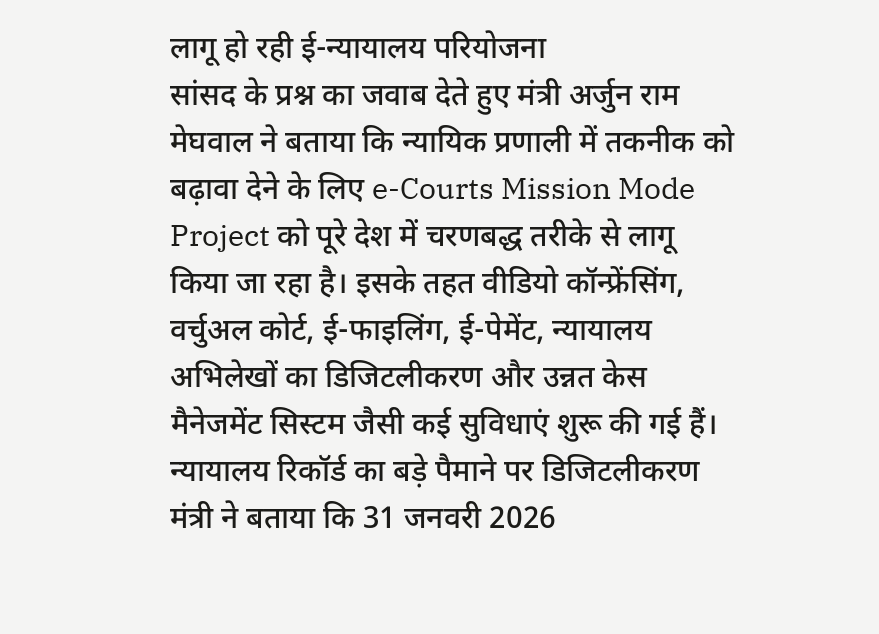लागू हो रही ई-न्यायालय परियोजना
सांसद के प्रश्न का जवाब देते हुए मंत्री अर्जुन राम मेघवाल ने बताया कि न्यायिक प्रणाली में तकनीक को बढ़ावा देने के लिए e-Courts Mission Mode Project को पूरे देश में चरणबद्ध तरीके से लागू किया जा रहा है। इसके तहत वीडियो कॉन्फ्रेंसिंग, वर्चुअल कोर्ट, ई-फाइलिंग, ई-पेमेंट, न्यायालय अभिलेखों का डिजिटलीकरण और उन्नत केस मैनेजमेंट सिस्टम जैसी कई सुविधाएं शुरू की गई हैं।
न्यायालय रिकॉर्ड का बड़े पैमाने पर डिजिटलीकरण
मंत्री ने बताया कि 31 जनवरी 2026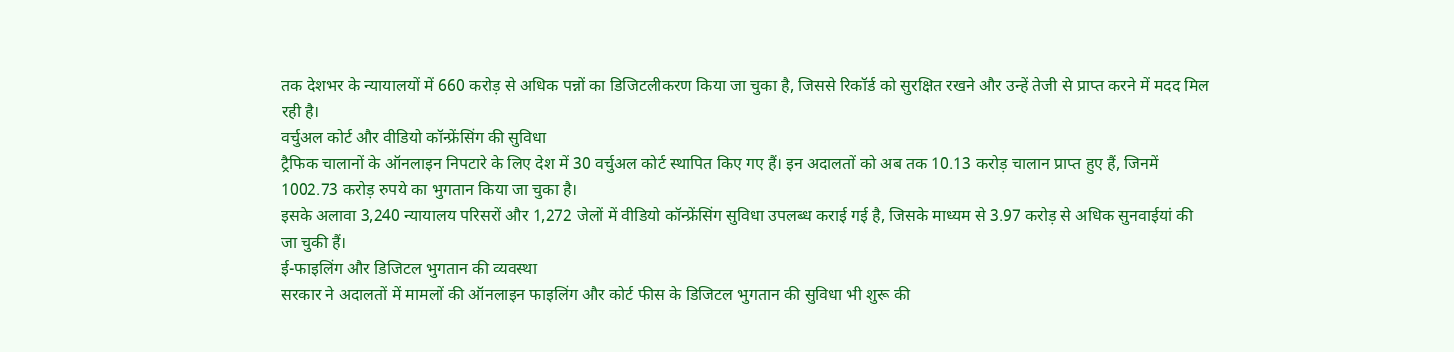तक देशभर के न्यायालयों में 660 करोड़ से अधिक पन्नों का डिजिटलीकरण किया जा चुका है, जिससे रिकॉर्ड को सुरक्षित रखने और उन्हें तेजी से प्राप्त करने में मदद मिल रही है।
वर्चुअल कोर्ट और वीडियो कॉन्फ्रेंसिंग की सुविधा
ट्रैफिक चालानों के ऑनलाइन निपटारे के लिए देश में 30 वर्चुअल कोर्ट स्थापित किए गए हैं। इन अदालतों को अब तक 10.13 करोड़ चालान प्राप्त हुए हैं, जिनमें 1002.73 करोड़ रुपये का भुगतान किया जा चुका है।
इसके अलावा 3,240 न्यायालय परिसरों और 1,272 जेलों में वीडियो कॉन्फ्रेंसिंग सुविधा उपलब्ध कराई गई है, जिसके माध्यम से 3.97 करोड़ से अधिक सुनवाईयां की जा चुकी हैं।
ई-फाइलिंग और डिजिटल भुगतान की व्यवस्था
सरकार ने अदालतों में मामलों की ऑनलाइन फाइलिंग और कोर्ट फीस के डिजिटल भुगतान की सुविधा भी शुरू की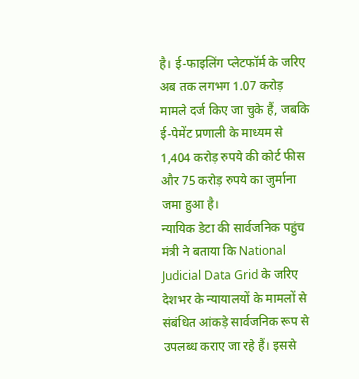है। ई-फाइलिंग प्लेटफॉर्म के जरिए अब तक लगभग 1.07 करोड़ मामले दर्ज किए जा चुके हैं, जबकि ई-पेमेंट प्रणाली के माध्यम से 1,404 करोड़ रुपये की कोर्ट फीस और 75 करोड़ रुपये का जुर्माना जमा हुआ है।
न्यायिक डेटा की सार्वजनिक पहुंच
मंत्री ने बताया कि National Judicial Data Grid के जरिए देशभर के न्यायालयों के मामलों से संबंधित आंकड़े सार्वजनिक रूप से उपलब्ध कराए जा रहे हैं। इससे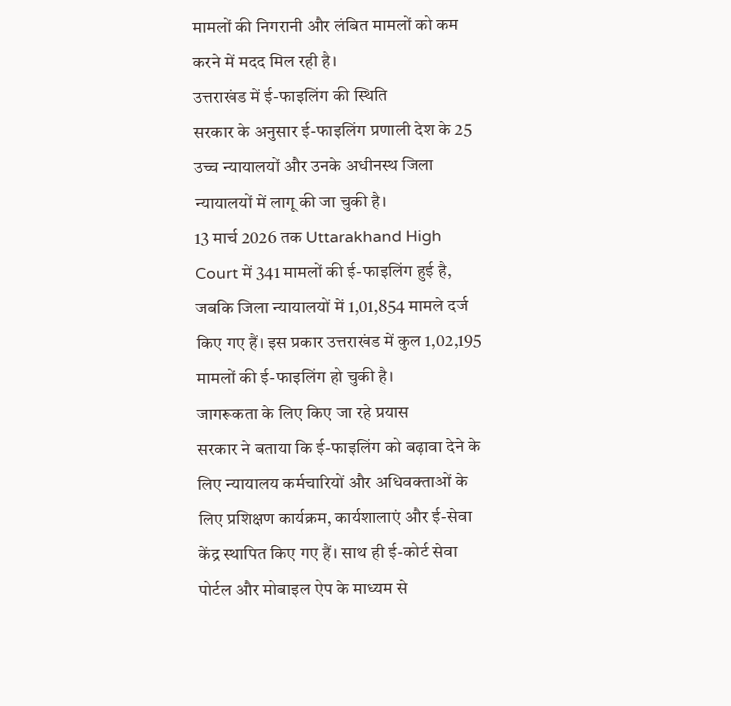मामलों की निगरानी और लंबित मामलों को कम करने में मदद मिल रही है।
उत्तराखंड में ई-फाइलिंग की स्थिति
सरकार के अनुसार ई-फाइलिंग प्रणाली देश के 25 उच्च न्यायालयों और उनके अधीनस्थ जिला न्यायालयों में लागू की जा चुकी है।
13 मार्च 2026 तक Uttarakhand High Court में 341 मामलों की ई-फाइलिंग हुई है, जबकि जिला न्यायालयों में 1,01,854 मामले दर्ज किए गए हैं। इस प्रकार उत्तराखंड में कुल 1,02,195 मामलों की ई-फाइलिंग हो चुकी है।
जागरूकता के लिए किए जा रहे प्रयास
सरकार ने बताया कि ई-फाइलिंग को बढ़ावा देने के लिए न्यायालय कर्मचारियों और अधिवक्ताओं के लिए प्रशिक्षण कार्यक्रम, कार्यशालाएं और ई-सेवा केंद्र स्थापित किए गए हैं। साथ ही ई-कोर्ट सेवा पोर्टल और मोबाइल ऐप के माध्यम से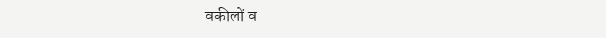वकीलों व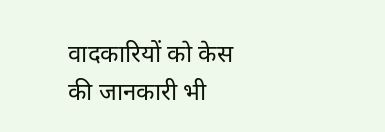वादकारियों को केस की जानकारी भी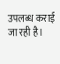उपलब्ध कराई जा रही है।